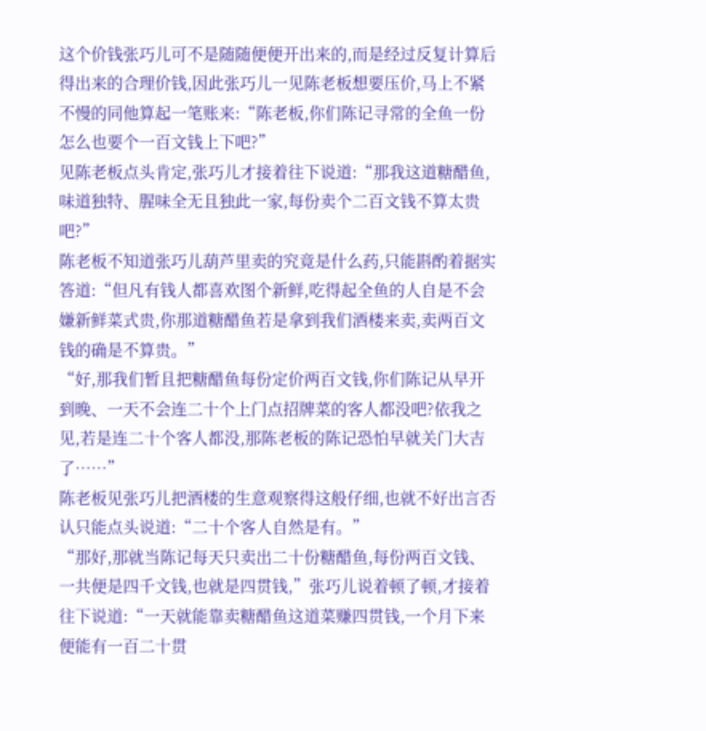这个价钱张巧儿可不是随随便便开出来的,而是经过反复计算后得出来的合理价钱,因此张巧儿一见陈老板想要压价,马上不紧不慢的同他算起一笔账来:“陈老板,你们陈记寻常的全鱼一份怎么也要个一百文钱上下吧?”
见陈老板点头肯定,张巧儿才接着往下说道:“那我这道糖醋鱼,味道独特、腥味全无且独此一家,每份卖个二百文钱不算太贵吧?”
陈老板不知道张巧儿葫芦里卖的究竟是什么药,只能斟酌着据实答道:“但凡有钱人都喜欢图个新鲜,吃得起全鱼的人自是不会嫌新鲜菜式贵,你那道糖醋鱼若是拿到我们酒楼来卖,卖两百文钱的确是不算贵。”
“好,那我们暂且把糖醋鱼每份定价两百文钱,你们陈记从早开到晚、一天不会连二十个上门点招牌菜的客人都没吧?依我之见,若是连二十个客人都没,那陈老板的陈记恐怕早就关门大吉了……”
陈老板见张巧儿把酒楼的生意观察得这般仔细,也就不好出言否认只能点头说道:“二十个客人自然是有。”
“那好,那就当陈记每天只卖出二十份糖醋鱼,每份两百文钱、一共便是四千文钱,也就是四贯钱,”张巧儿说着顿了顿,才接着往下说道:“一天就能靠卖糖醋鱼这道菜赚四贯钱,一个月下来便能有一百二十贯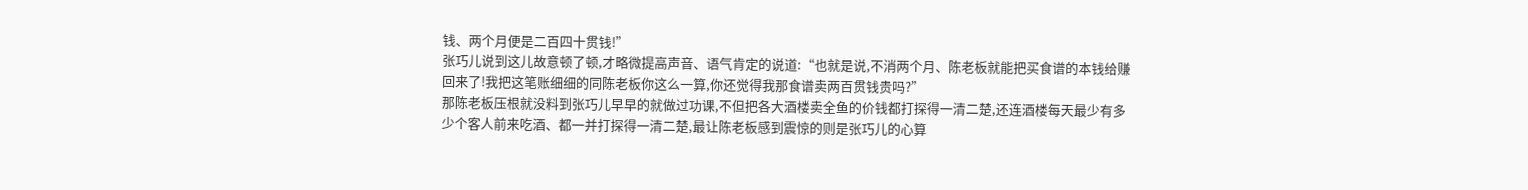钱、两个月便是二百四十贯钱!”
张巧儿说到这儿故意顿了顿,才略微提高声音、语气肯定的说道:“也就是说,不消两个月、陈老板就能把买食谱的本钱给赚回来了!我把这笔账细细的同陈老板你这么一算,你还觉得我那食谱卖两百贯钱贵吗?”
那陈老板压根就没料到张巧儿早早的就做过功课,不但把各大酒楼卖全鱼的价钱都打探得一清二楚,还连酒楼每天最少有多
少个客人前来吃酒、都一并打探得一清二楚,最让陈老板感到震惊的则是张巧儿的心算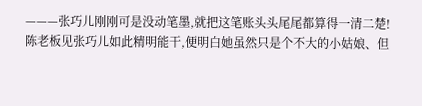———张巧儿刚刚可是没动笔墨,就把这笔账头头尾尾都算得一清二楚!
陈老板见张巧儿如此精明能干,便明白她虽然只是个不大的小姑娘、但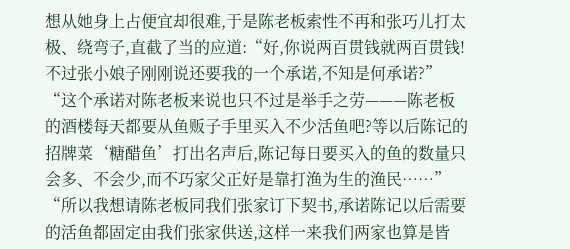想从她身上占便宜却很难,于是陈老板索性不再和张巧儿打太极、绕弯子,直截了当的应道:“好,你说两百贯钱就两百贯钱!不过张小娘子刚刚说还要我的一个承诺,不知是何承诺?”
“这个承诺对陈老板来说也只不过是举手之劳———陈老板的酒楼每天都要从鱼贩子手里买入不少活鱼吧?等以后陈记的招牌菜‘糖醋鱼’打出名声后,陈记每日要买入的鱼的数量只会多、不会少,而不巧家父正好是靠打渔为生的渔民……”
“所以我想请陈老板同我们张家订下契书,承诺陈记以后需要的活鱼都固定由我们张家供送,这样一来我们两家也算是皆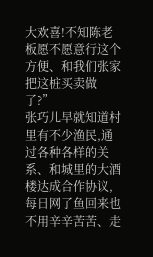大欢喜!不知陈老板愿不愿意行这个方便、和我们张家把这桩买卖做了?”
张巧儿早就知道村里有不少渔民,通过各种各样的关系、和城里的大酒楼达成合作协议,每日网了鱼回来也不用辛辛苦苦、走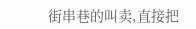街串巷的叫卖,直接把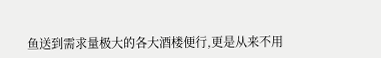鱼送到需求量极大的各大酒楼便行,更是从来不用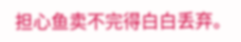担心鱼卖不完得白白丢弃。